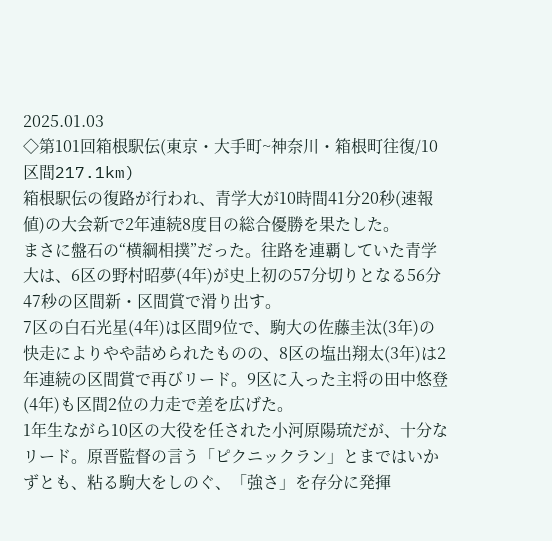2025.01.03
◇第101回箱根駅伝(東京・大手町~神奈川・箱根町往復/10区間217.1km)
箱根駅伝の復路が行われ、青学大が10時間41分20秒(速報値)の大会新で2年連続8度目の総合優勝を果たした。
まさに盤石の“横綱相撲”だった。往路を連覇していた青学大は、6区の野村昭夢(4年)が史上初の57分切りとなる56分47秒の区間新・区間賞で滑り出す。
7区の白石光星(4年)は区間9位で、駒大の佐藤圭汰(3年)の快走によりやや詰められたものの、8区の塩出翔太(3年)は2年連続の区間賞で再びリード。9区に入った主将の田中悠登(4年)も区間2位の力走で差を広げた。
1年生ながら10区の大役を任された小河原陽琉だが、十分なリード。原晋監督の言う「ピクニックラン」とまではいかずとも、粘る駒大をしのぐ、「強さ」を存分に発揮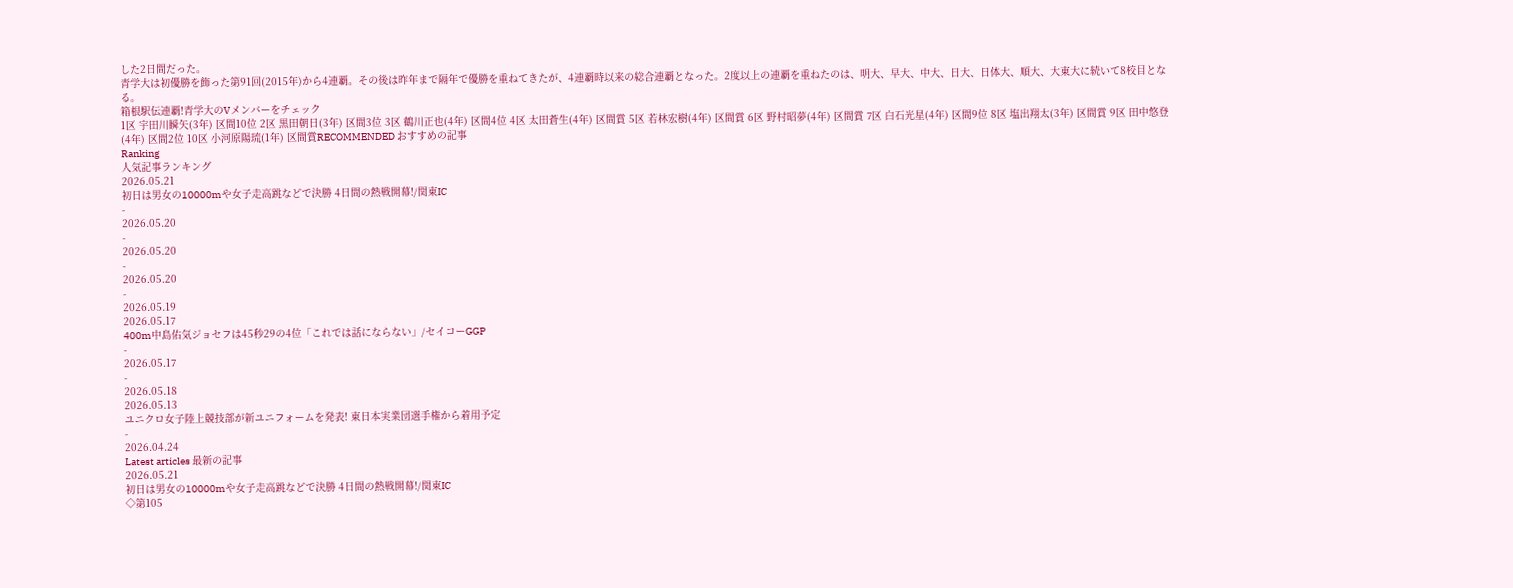した2日間だった。
青学大は初優勝を飾った第91回(2015年)から4連覇。その後は昨年まで隔年で優勝を重ねてきたが、4連覇時以来の総合連覇となった。2度以上の連覇を重ねたのは、明大、早大、中大、日大、日体大、順大、大東大に続いて8校目となる。
箱根駅伝連覇!青学大のVメンバーをチェック
1区 宇田川瞬矢(3年) 区間10位 2区 黒田朝日(3年) 区間3位 3区 鶴川正也(4年) 区間4位 4区 太田蒼生(4年) 区間賞 5区 若林宏樹(4年) 区間賞 6区 野村昭夢(4年) 区間賞 7区 白石光星(4年) 区間9位 8区 塩出翔太(3年) 区間賞 9区 田中悠登(4年) 区間2位 10区 小河原陽琉(1年) 区間賞RECOMMENDED おすすめの記事
Ranking
人気記事ランキング
2026.05.21
初日は男女の10000mや女子走高跳などで決勝 4日間の熱戦開幕!/関東IC
-
2026.05.20
-
2026.05.20
-
2026.05.20
-
2026.05.19
2026.05.17
400m中島佑気ジョセフは45秒29の4位「これでは話にならない」/セイコーGGP
-
2026.05.17
-
2026.05.18
2026.05.13
ユニクロ女子陸上競技部が新ユニフォームを発表! 東日本実業団選手権から着用予定
-
2026.04.24
Latest articles 最新の記事
2026.05.21
初日は男女の10000mや女子走高跳などで決勝 4日間の熱戦開幕!/関東IC
◇第105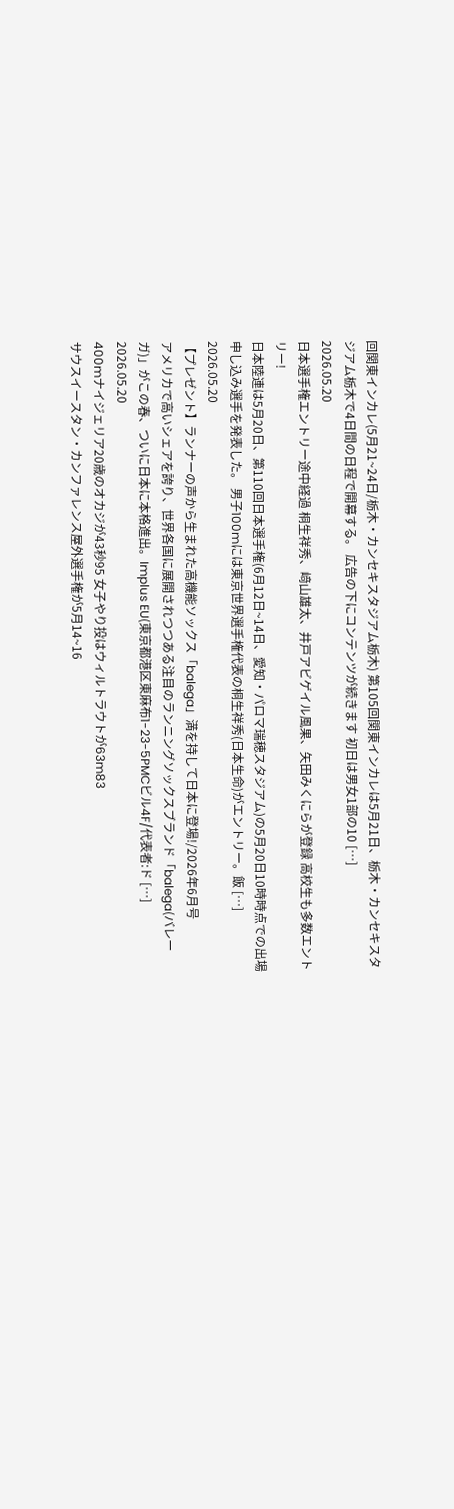回関東インカレ(5月21~24日/栃木・カンセキスタジアム栃木) 第105回関東インカレは5月21日、栃木・カンセキスタジアム栃木で4日間の日程で開幕する。 広告の下にコンテンツが続きます 初日は男女1部の10 […]
2026.05.20
日本選手権エントリー途中経過 桐生祥秀、﨑山雄太、井戸アビゲイル風果、矢田みくにらが登録 高校生も多数エントリー!
日本陸連は5月20日、第110回日本選手権(6月12日~14日、愛知・パロマ瑞穂スタジアム)の5月20日10時時点での出場申し込み選手を発表した。 男子100mには東京世界選手権代表の桐生祥秀(日本生命)がエントリー。飯 […]
2026.05.20
【プレゼント】ランナーの声から生まれた高機能ソックス「balega」満を持して日本に登場!/2026年6月号
アメリカで高いシェアを誇り、世界各国に展開されつつある注目のランニングソックスブランド「balega(バレーガ)」がこの春、ついに日本に本格進出。Implus EU(東京都港区東麻布1-23-5PMCビル4F/代表者:ド […]
2026.05.20
400mナイジェリア20歳のオカジが43秒95 女子やり投はウィルトラウトが63m83
サウスイースタン・カンファレンス屋外選手権が5月14~16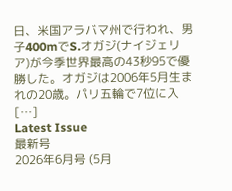日、米国アラバマ州で行われ、男子400mでS.オガジ(ナイジェリア)が今季世界最高の43秒95で優勝した。オガジは2006年5月生まれの20歳。パリ五輪で7位に入 […]
Latest Issue
最新号
2026年6月号 (5月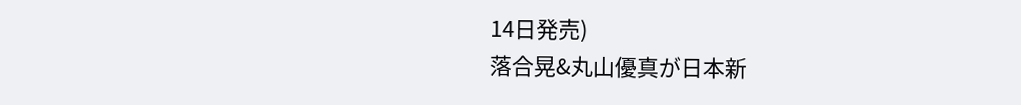14日発売)
落合晃&丸山優真が日本新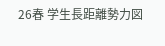26春 学生長距離勢力図